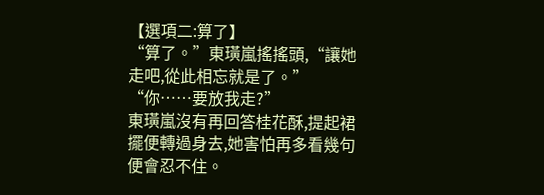【選項二:算了】
“算了。”東璜嵐搖搖頭,“讓她走吧,從此相忘就是了。”
“你……要放我走?”
東璜嵐沒有再回答桂花酥,提起裙擺便轉過身去,她害怕再多看幾句便會忍不住。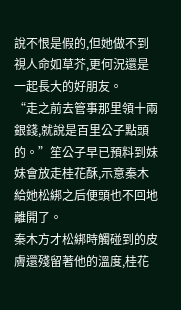說不恨是假的,但她做不到視人命如草芥,更何況還是一起長大的好朋友。
“走之前去管事那里領十兩銀錢,就說是百里公子點頭的。”笙公子早已預料到妹妹會放走桂花酥,示意秦木給她松綁之后便頭也不回地離開了。
秦木方才松綁時觸碰到的皮膚還殘留著他的溫度,桂花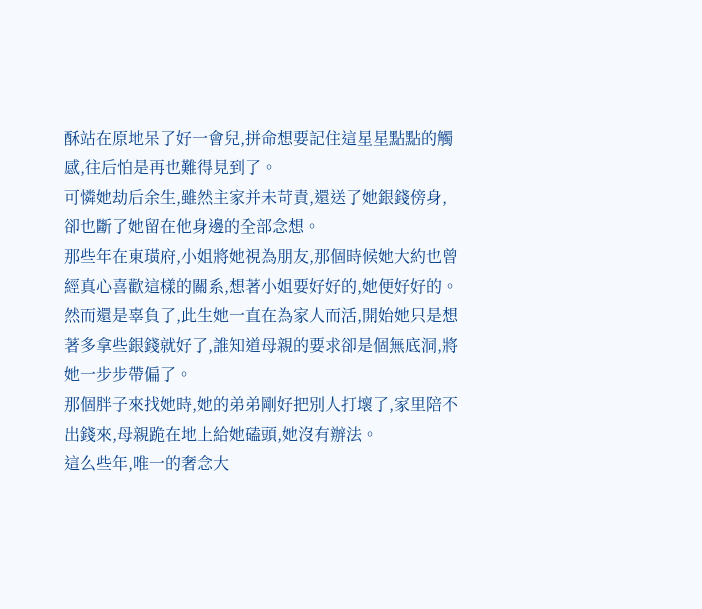酥站在原地呆了好一會兒,拼命想要記住這星星點點的觸感,往后怕是再也難得見到了。
可憐她劫后余生,雖然主家并未苛責,還送了她銀錢傍身,卻也斷了她留在他身邊的全部念想。
那些年在東璜府,小姐將她視為朋友,那個時候她大約也曾經真心喜歡這樣的關系,想著小姐要好好的,她便好好的。
然而還是辜負了,此生她一直在為家人而活,開始她只是想著多拿些銀錢就好了,誰知道母親的要求卻是個無底洞,將她一步步帶偏了。
那個胖子來找她時,她的弟弟剛好把別人打壞了,家里陪不出錢來,母親跪在地上給她磕頭,她沒有辦法。
這么些年,唯一的奢念大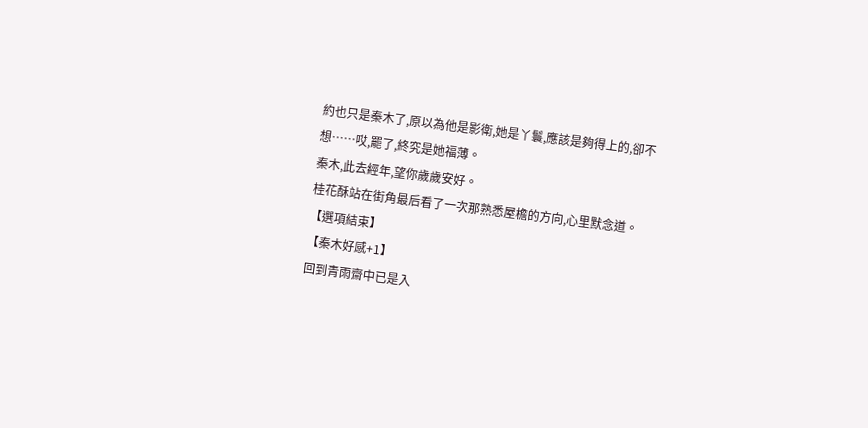約也只是秦木了,原以為他是影衛,她是丫鬟,應該是夠得上的,卻不想……哎,罷了,終究是她福薄。
秦木,此去經年,望你歲歲安好。
桂花酥站在街角最后看了一次那熟悉屋檐的方向,心里默念道。
【選項結束】
【秦木好感+1】
回到青雨齋中已是入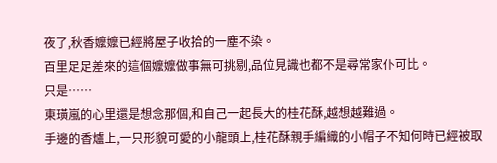夜了,秋香嬤嬤已經將屋子收拾的一塵不染。
百里足足差來的這個嬤嬤做事無可挑剔,品位見識也都不是尋常家仆可比。
只是……
東璜嵐的心里還是想念那個,和自己一起長大的桂花酥,越想越難過。
手邊的香爐上,一只形貌可愛的小龍頭上,桂花酥親手編織的小帽子不知何時已經被取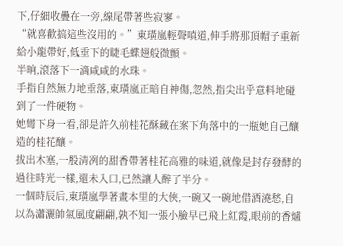下,仔細收疊在一旁,線尾帶著些寂寥。
“就喜歡搞這些沒用的。”東璜嵐輕聲嗔道,伸手將那頂帽子重新給小龍帶好,低垂下的睫毛蝶翅般微顫。
半晌,滾落下一滴咸咸的水珠。
手指自然無力地垂落,東璜嵐正暗自神傷,忽然,指尖出乎意料地碰到了一件硬物。
她彎下身一看,卻是許久前桂花酥藏在案下角落中的一瓶她自己釀造的桂花釀。
拔出木塞,一股清冽的甜香帶著桂花高雅的味道,就像是封存發酵的過往時光一樣,還未入口,已然讓人醉了半分。
一個時辰后,東璜嵐學著畫本里的大俠,一碗又一碗地借酒澆愁,自以為瀟灑帥氣風度翩翩,孰不知一張小臉早已飛上紅霞,眼前的香爐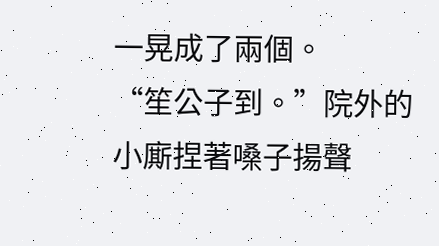一晃成了兩個。
“笙公子到。”院外的小廝捏著嗓子揚聲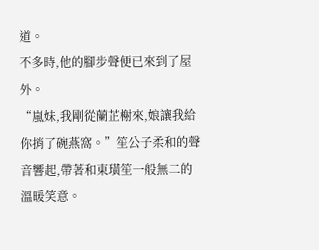道。
不多時,他的腳步聲便已來到了屋外。
“嵐妹,我剛從蘭芷榭來,娘讓我給你捎了碗燕窩。”笙公子柔和的聲音響起,帶著和東璜笙一般無二的溫暖笑意。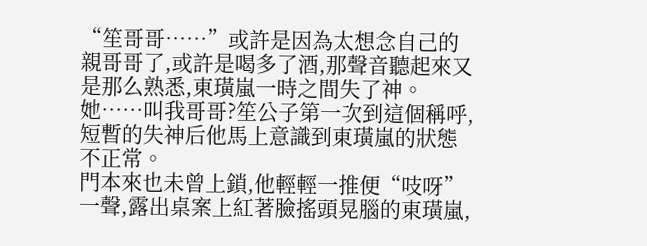“笙哥哥……”或許是因為太想念自己的親哥哥了,或許是喝多了酒,那聲音聽起來又是那么熟悉,東璜嵐一時之間失了神。
她……叫我哥哥?笙公子第一次到這個稱呼,短暫的失神后他馬上意識到東璜嵐的狀態不正常。
門本來也未曾上鎖,他輕輕一推便“吱呀”一聲,露出桌案上紅著臉搖頭晃腦的東璜嵐,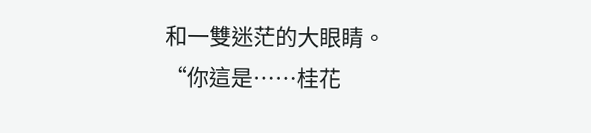和一雙迷茫的大眼睛。
“你這是……桂花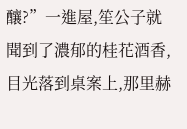釀?”一進屋,笙公子就聞到了濃郁的桂花酒香,目光落到桌案上,那里赫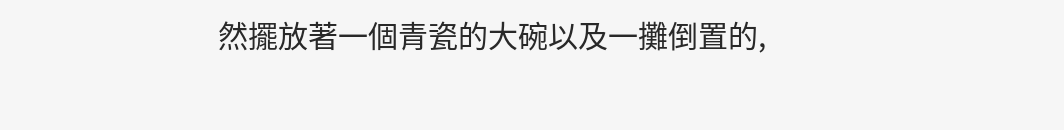然擺放著一個青瓷的大碗以及一攤倒置的,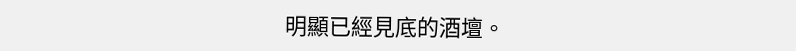明顯已經見底的酒壇。